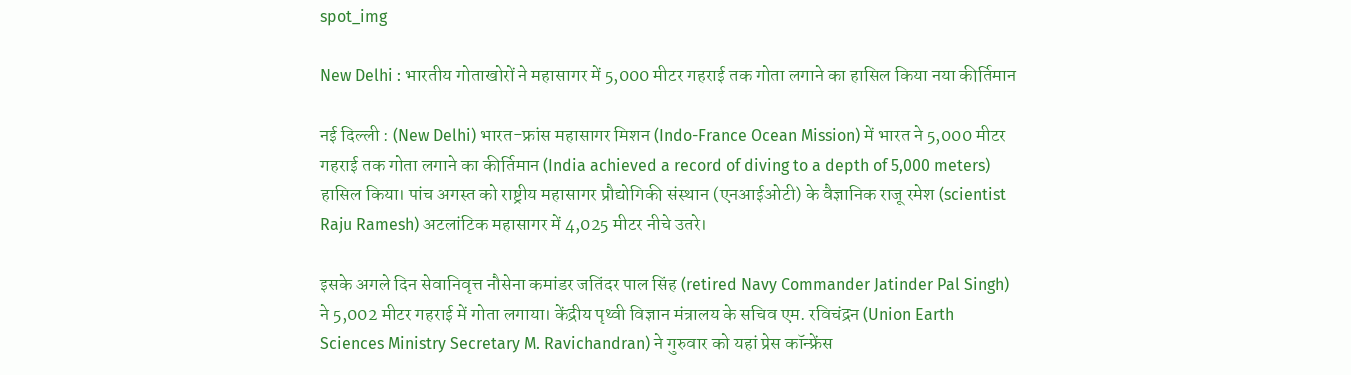spot_img

New Delhi : भारतीय गोताखोरों ने महासागर में 5,000 मीटर गहराई तक गोता लगाने का हासिल किया नया कीर्तिमान

नई दिल्ली : (New Delhi) भारत-फ्रांस महासागर मिशन (Indo-France Ocean Mission) में भारत ने 5,000 मीटर गहराई तक गोता लगाने का कीर्तिमान (India achieved a record of diving to a depth of 5,000 meters) हासिल किया। पांच अगस्त को राष्ट्रीय महासागर प्रौद्योगिकी संस्थान (एनआईओटी) के वैज्ञानिक राजू रमेश (scientist Raju Ramesh) अटलांटिक महासागर में 4,025 मीटर नीचे उतरे।

इसके अगले दिन सेवानिवृत्त नौसेना कमांडर जतिंदर पाल सिंह (retired Navy Commander Jatinder Pal Singh) ने 5,002 मीटर गहराई में गोता लगाया। केंद्रीय पृथ्वी विज्ञान मंत्रालय के सचिव एम. रविचंद्रन (Union Earth Sciences Ministry Secretary M. Ravichandran) ने गुरुवार को यहां प्रेस कॉन्फ्रेंस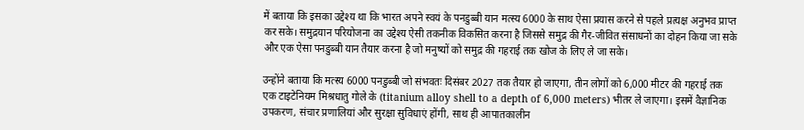में बताया कि इसका उद्देश्य था कि भारत अपने स्वयं के पनडुब्बी यान मत्स्य 6000 के साथ ऐसा प्रयास करने से पहले प्रत्यक्ष अनुभव प्राप्त कर सके। समुद्रयान परियोजना का उद्देश्य ऐसी तकनीक विकसित करना है जिससे समुद्र की गैर-जीवित संसाधनों का दोहन किया जा सके और एक ऐसा पनडुब्बी यान तैयार करना है जो मनुष्यों को समुद्र की गहराई तक खोज के लिए ले जा सके।

उन्होंने बताया कि मत्स्य 6000 पनडुब्बी जो संभवतः दिसंबर 2027 तक तैयार हो जाएगा, तीन लोगों को 6,000 मीटर की गहराई तक एक टाइटेनियम मिश्रधातु गोले के (titanium alloy shell to a depth of 6,000 meters) भीतर ले जाएगा। इसमें वैज्ञानिक उपकरण, संचार प्रणालियां और सुरक्षा सुविधाएं होंगी, साथ ही आपातकालीन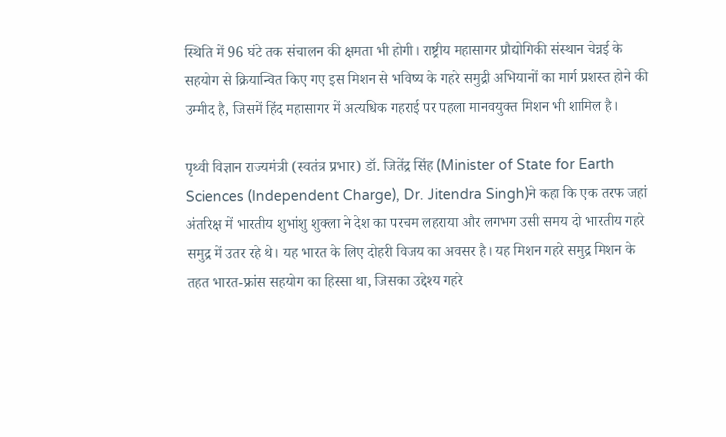स्थिति में 96 घंटे तक संचालन की क्षमता भी होगी। राष्ट्रीय महासागर प्रौद्योगिकी संस्थान चेन्नई के सहयोग से क्रियान्वित किए गए इस मिशन से भविष्य के गहरे समुद्री अभियानों का मार्ग प्रशस्त होने की उम्मीद है, जिसमें हिंद महासागर में अत्यधिक गहराई पर पहला मानवयुक्त मिशन भी शामिल है।

पृथ्वी विज्ञान राज्यमंत्री (स्वतंत्र प्रभार) डॉ. जितेंद्र सिंह (Minister of State for Earth Sciences (Independent Charge), Dr. Jitendra Singh)ने कहा कि एक तरफ जहां अंतरिक्ष में भारतीय शुभांशु शुक्ला ने देश का परचम लहराया और लगभग उसी समय दो भारतीय गहरे समुद्र में उतर रहे थे। यह भारत के लिए दोहरी विजय का अवसर है। यह मिशन गहरे समुद्र मिशन के तहत भारत-फ्रांस सहयोग का हिस्सा था, जिसका उद्देश्य गहरे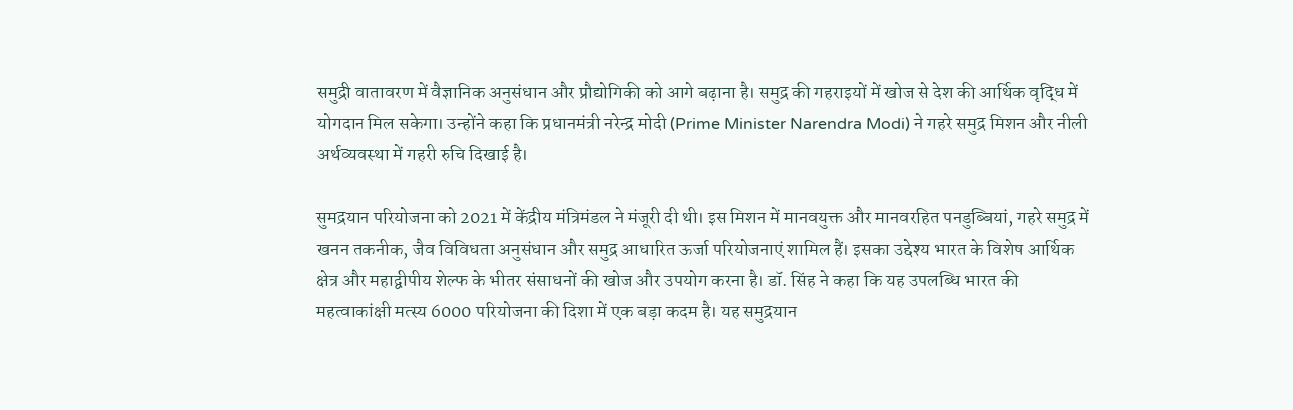समुद्री वातावरण में वैज्ञानिक अनुसंधान और प्रौद्योगिकी को आगे बढ़ाना है। समुद्र की गहराइयों में खोज से देश की आर्थिक वृद्धि में योगदान मिल सकेगा। उन्होंने कहा कि प्रधानमंत्री नरेन्द्र मोदी (Prime Minister Narendra Modi) ने गहरे समुद्र मिशन और नीली अर्थव्यवस्था में गहरी रुचि दिखाई है।

सुमद्रयान परियोजना को 2021 में केंद्रीय मंत्रिमंडल ने मंजूरी दी थी। इस मिशन में मानवयुक्त और मानवरहित पनडुब्बियां, गहरे समुद्र में खनन तकनीक, जैव विविधता अनुसंधान और समुद्र आधारित ऊर्जा परियोजनाएं शामिल हैं। इसका उद्देश्य भारत के विशेष आर्थिक क्षेत्र और महाद्वीपीय शेल्फ के भीतर संसाधनों की खोज और उपयोग करना है। डॉ. सिंह ने कहा कि यह उपलब्धि भारत की महत्वाकांक्षी मत्स्य 6000 परियोजना की दिशा में एक बड़ा कदम है। यह समुद्रयान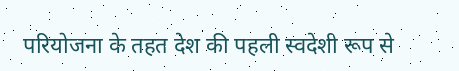परियोजना के तहत देश की पहली स्वदेशी रूप से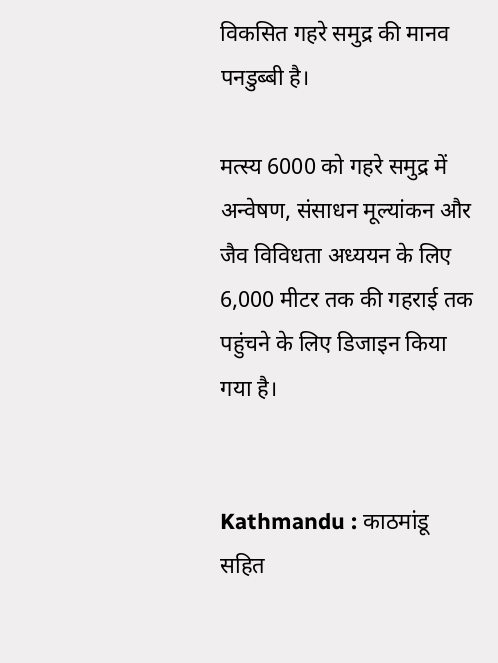विकसित गहरे समुद्र की मानव पनडुब्बी है।

मत्स्य 6000 को गहरे समुद्र में अन्वेषण, संसाधन मूल्यांकन और जैव विविधता अध्ययन के लिए 6,000 मीटर तक की गहराई तक पहुंचने के लिए डिजाइन किया गया है।


Kathmandu : काठमांडू सहित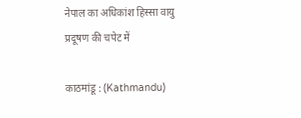नेपाल का अधिकांश हिस्सा वायु प्रदूषण की चपेट में

काठमांडू : (Kathmandu)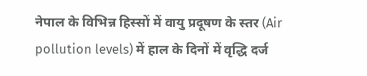नेपाल के विभिन्न हिस्सों में वायु प्रदूषण के स्तर (Air pollution levels) में हाल के दिनों में वृद्धि दर्ज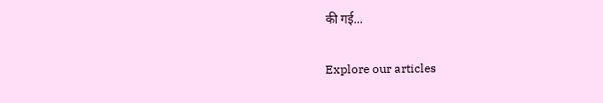की गई...

Explore our articles